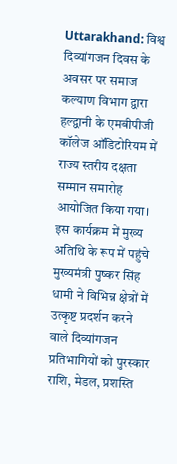Uttarakhand: विश्व दिव्यांगजन दिवस के अवसर पर समाज कल्याण विभाग द्वारा हल्द्वानी के एमबीपीजी कॉलेज ऑडिटोरियम में राज्य स्तरीय दक्षता सम्मान समारोह आयोजित किया गया। इस कार्यक्रम में मुख्य अतिथि के रूप में पहुंचे मुख्यमंत्री पुष्कर सिंह धामी ने विभिन्न क्षेत्रों में उत्कृष्ट प्रदर्शन करने वाले दिव्यांगजन प्रतिभागियों को पुरस्कार राशि, मेडल, प्रशस्ति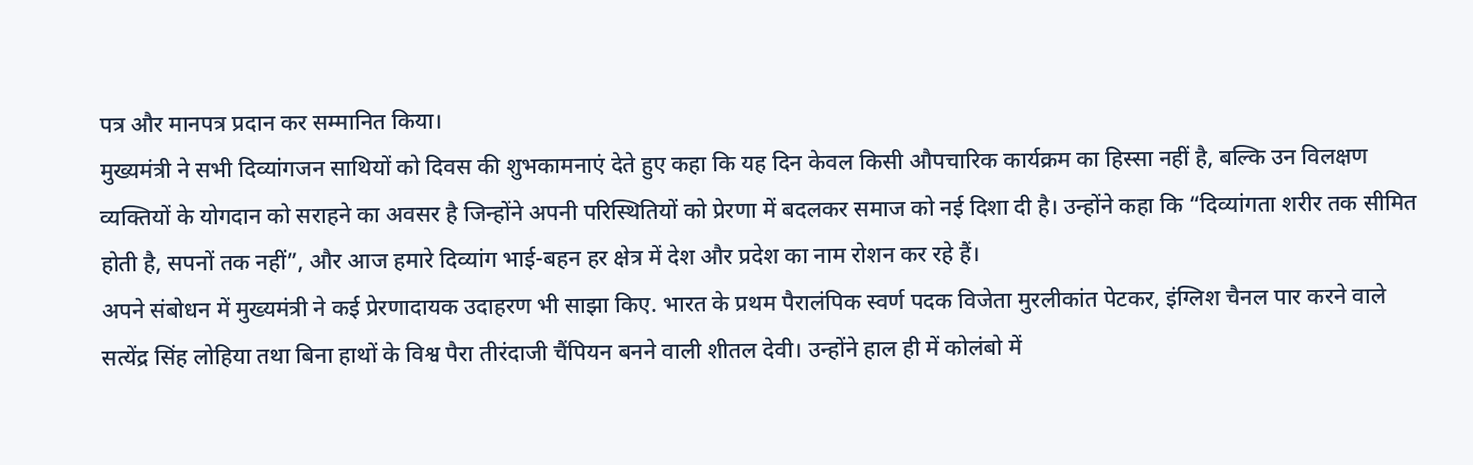पत्र और मानपत्र प्रदान कर सम्मानित किया।
मुख्यमंत्री ने सभी दिव्यांगजन साथियों को दिवस की शुभकामनाएं देते हुए कहा कि यह दिन केवल किसी औपचारिक कार्यक्रम का हिस्सा नहीं है, बल्कि उन विलक्षण व्यक्तियों के योगदान को सराहने का अवसर है जिन्होंने अपनी परिस्थितियों को प्रेरणा में बदलकर समाज को नई दिशा दी है। उन्होंने कहा कि “दिव्यांगता शरीर तक सीमित होती है, सपनों तक नहीं”, और आज हमारे दिव्यांग भाई-बहन हर क्षेत्र में देश और प्रदेश का नाम रोशन कर रहे हैं।
अपने संबोधन में मुख्यमंत्री ने कई प्रेरणादायक उदाहरण भी साझा किए. भारत के प्रथम पैरालंपिक स्वर्ण पदक विजेता मुरलीकांत पेटकर, इंग्लिश चैनल पार करने वाले सत्येंद्र सिंह लोहिया तथा बिना हाथों के विश्व पैरा तीरंदाजी चैंपियन बनने वाली शीतल देवी। उन्होंने हाल ही में कोलंबो में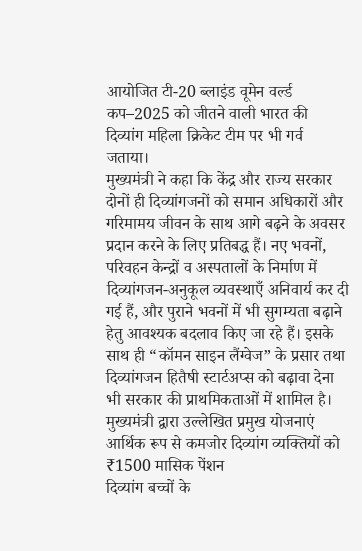आयोजित टी-20 ब्लाइंड वूमेन वर्ल्ड कप–2025 को जीतने वाली भारत की दिव्यांग महिला क्रिकेट टीम पर भी गर्व जताया।
मुख्यमंत्री ने कहा कि केंद्र और राज्य सरकार दोनों ही दिव्यांगजनों को समान अधिकारों और गरिमामय जीवन के साथ आगे बढ़ने के अवसर प्रदान करने के लिए प्रतिबद्ध हैं। नए भवनों, परिवहन केन्द्रों व अस्पतालों के निर्माण में दिव्यांगजन-अनुकूल व्यवस्थाएँ अनिवार्य कर दी गई हैं, और पुराने भवनों में भी सुगम्यता बढ़ाने हेतु आवश्यक बदलाव किए जा रहे हैं। इसके साथ ही “कॉमन साइन लैंग्वेज” के प्रसार तथा दिव्यांगजन हितैषी स्टार्टअप्स को बढ़ावा देना भी सरकार की प्राथमिकताओं में शामिल है।
मुख्यमंत्री द्वारा उल्लेखित प्रमुख योजनाएं
आर्थिक रूप से कमजोर दिव्यांग व्यक्तियों को ₹1500 मासिक पेंशन
दिव्यांग बच्चों के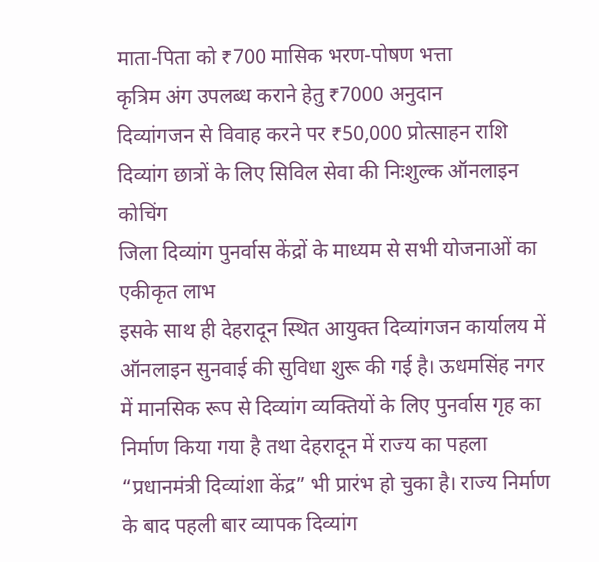माता-पिता को ₹700 मासिक भरण-पोषण भत्ता
कृत्रिम अंग उपलब्ध कराने हेतु ₹7000 अनुदान
दिव्यांगजन से विवाह करने पर ₹50,000 प्रोत्साहन राशि
दिव्यांग छात्रों के लिए सिविल सेवा की निःशुल्क ऑनलाइन कोचिंग
जिला दिव्यांग पुनर्वास केंद्रों के माध्यम से सभी योजनाओं का एकीकृत लाभ
इसके साथ ही देहरादून स्थित आयुक्त दिव्यांगजन कार्यालय में ऑनलाइन सुनवाई की सुविधा शुरू की गई है। ऊधमसिंह नगर में मानसिक रूप से दिव्यांग व्यक्तियों के लिए पुनर्वास गृह का निर्माण किया गया है तथा देहरादून में राज्य का पहला “प्रधानमंत्री दिव्यांशा केंद्र” भी प्रारंभ हो चुका है। राज्य निर्माण के बाद पहली बार व्यापक दिव्यांग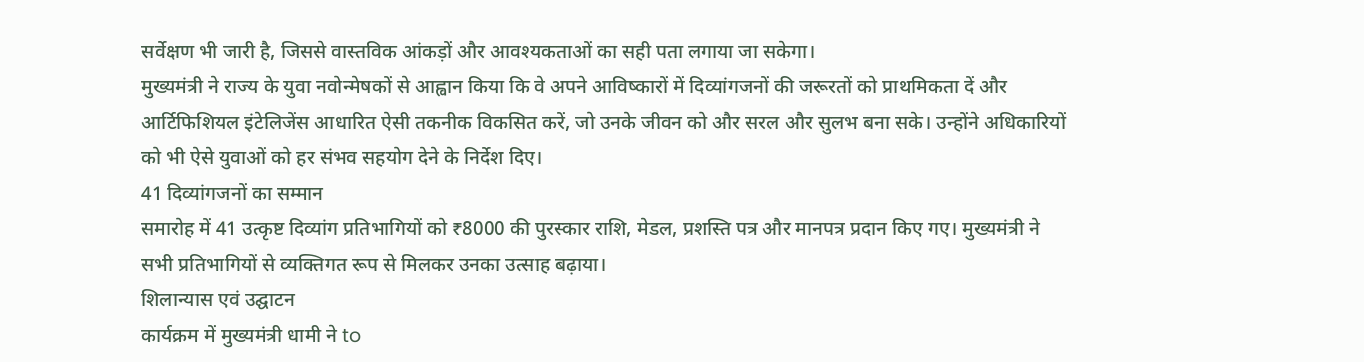सर्वेक्षण भी जारी है, जिससे वास्तविक आंकड़ों और आवश्यकताओं का सही पता लगाया जा सकेगा।
मुख्यमंत्री ने राज्य के युवा नवोन्मेषकों से आह्वान किया कि वे अपने आविष्कारों में दिव्यांगजनों की जरूरतों को प्राथमिकता दें और आर्टिफिशियल इंटेलिजेंस आधारित ऐसी तकनीक विकसित करें, जो उनके जीवन को और सरल और सुलभ बना सके। उन्होंने अधिकारियों को भी ऐसे युवाओं को हर संभव सहयोग देने के निर्देश दिए।
41 दिव्यांगजनों का सम्मान
समारोह में 41 उत्कृष्ट दिव्यांग प्रतिभागियों को ₹8000 की पुरस्कार राशि, मेडल, प्रशस्ति पत्र और मानपत्र प्रदान किए गए। मुख्यमंत्री ने सभी प्रतिभागियों से व्यक्तिगत रूप से मिलकर उनका उत्साह बढ़ाया।
शिलान्यास एवं उद्घाटन
कार्यक्रम में मुख्यमंत्री धामी ने to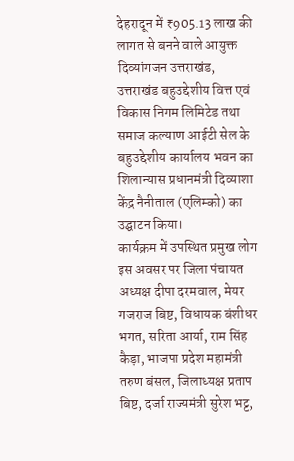देहरादून में ₹905.13 लाख की लागत से बनने वाले आयुक्त दिव्यांगजन उत्तराखंड, उत्तराखंड बहुउद्देशीय वित्त एवं विकास निगम लिमिटेड तथा समाज कल्याण आईटी सेल के बहुउद्देशीय कार्यालय भवन का शिलान्यास प्रधानमंत्री दिव्याशा केंद्र नैनीताल (एलिम्को) का उद्घाटन किया।
कार्यक्रम में उपस्थित प्रमुख लोग
इस अवसर पर जिला पंचायत अध्यक्ष दीपा दरमवाल, मेयर गजराज बिष्ट, विधायक बंशीधर भगत, सरिता आर्या, राम सिंह कैड़ा, भाजपा प्रदेश महामंत्री तरुण बंसल, जिलाध्यक्ष प्रताप बिष्ट, दर्जा राज्यमंत्री सुरेश भट्ट,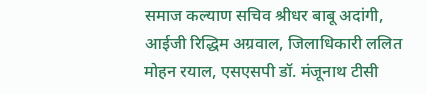समाज कल्याण सचिव श्रीधर बाबू अदांगी, आईजी रिद्धिम अग्रवाल, जिलाधिकारी ललित मोहन रयाल, एसएसपी डॉ. मंजूनाथ टीसी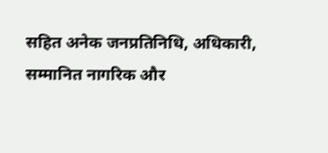सहित अनेक जनप्रतिनिधि, अधिकारी, सम्मानित नागरिक और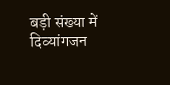बड़ी संख्या में दिव्यांगजन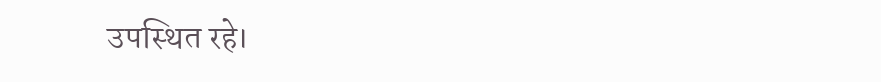उपस्थित रहे।